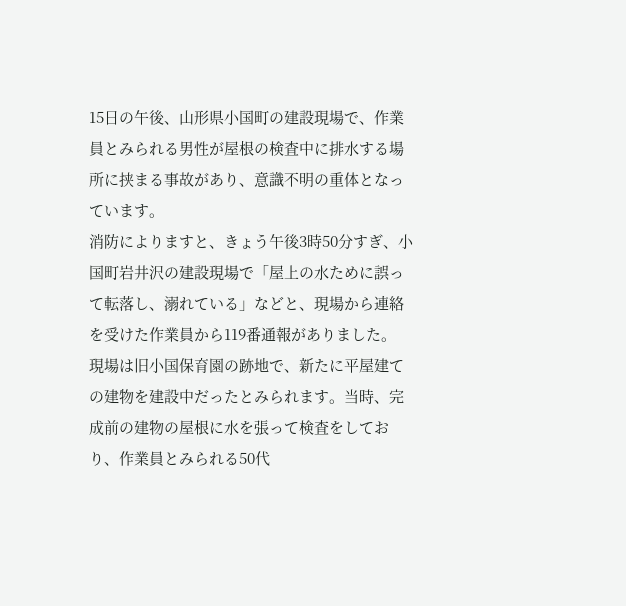15日の午後、山形県小国町の建設現場で、作業員とみられる男性が屋根の検査中に排水する場所に挟まる事故があり、意識不明の重体となっています。
消防によりますと、きょう午後3時50分すぎ、小国町岩井沢の建設現場で「屋上の水ために誤って転落し、溺れている」などと、現場から連絡を受けた作業員から119番通報がありました。
現場は旧小国保育園の跡地で、新たに平屋建ての建物を建設中だったとみられます。当時、完成前の建物の屋根に水を張って検査をしており、作業員とみられる50代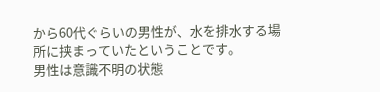から60代ぐらいの男性が、水を排水する場所に挟まっていたということです。
男性は意識不明の状態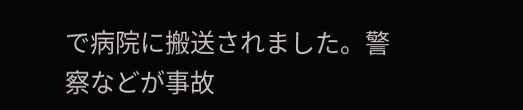で病院に搬送されました。警察などが事故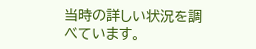当時の詳しい状況を調べています。